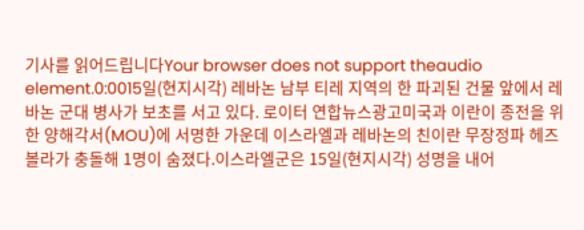기사를 읽어드립니다Your browser does not support theaudio element.0:0015일(현지시각) 레바논 남부 티레 지역의 한 파괴된 건물 앞에서 레바논 군대 병사가 보초를 서고 있다. 로이터 연합뉴스광고미국과 이란이 종전을 위한 양해각서(MOU)에 서명한 가운데 이스라엘과 레바논의 친이란 무장정파 헤즈볼라가 충돌해 1명이 숨졌다.이스라엘군은 15일(현지시각) 성명을 내어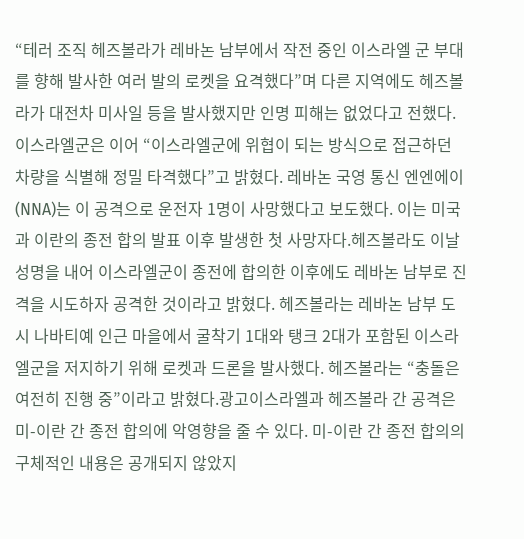“테러 조직 헤즈볼라가 레바논 남부에서 작전 중인 이스라엘 군 부대를 향해 발사한 여러 발의 로켓을 요격했다”며 다른 지역에도 헤즈볼라가 대전차 미사일 등을 발사했지만 인명 피해는 없었다고 전했다. 이스라엘군은 이어 “이스라엘군에 위협이 되는 방식으로 접근하던 차량을 식별해 정밀 타격했다”고 밝혔다. 레바논 국영 통신 엔엔에이(NNA)는 이 공격으로 운전자 1명이 사망했다고 보도했다. 이는 미국과 이란의 종전 합의 발표 이후 발생한 첫 사망자다.헤즈볼라도 이날 성명을 내어 이스라엘군이 종전에 합의한 이후에도 레바논 남부로 진격을 시도하자 공격한 것이라고 밝혔다. 헤즈볼라는 레바논 남부 도시 나바티예 인근 마을에서 굴착기 1대와 탱크 2대가 포함된 이스라엘군을 저지하기 위해 로켓과 드론을 발사했다. 헤즈볼라는 “충돌은 여전히 진행 중”이라고 밝혔다.광고이스라엘과 헤즈볼라 간 공격은 미-이란 간 종전 합의에 악영향을 줄 수 있다. 미-이란 간 종전 합의의 구체적인 내용은 공개되지 않았지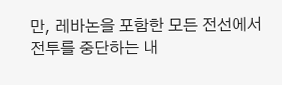만, 레바논을 포함한 모든 전선에서 전투를 중단하는 내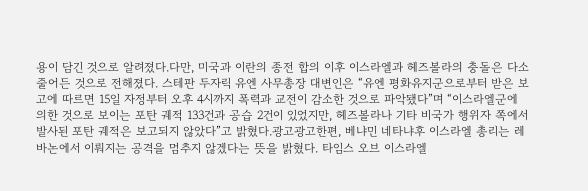용이 담긴 것으로 알려졌다.다만, 미국과 이란의 종전 합의 이후 이스라엘과 헤즈볼라의 충돌은 다소 줄어든 것으로 전해졌다. 스테판 두자릭 유엔 사무총장 대변인은 “유엔 평화유지군으로부터 받은 보고에 따르면 15일 자정부터 오후 4시까지 폭력과 교전이 감소한 것으로 파악됐다”며 “이스라엘군에 의한 것으로 보이는 포탄 궤적 133건과 공습 2건이 있었지만, 헤즈볼라나 기타 비국가 행위자 쪽에서 발사된 포탄 궤적은 보고되지 않았다”고 밝혔다.광고광고한편, 베냐민 네타냐후 이스라엘 총리는 레바논에서 이뤄지는 공격을 멈추지 않겠다는 뜻을 밝혔다. 타임스 오브 이스라엘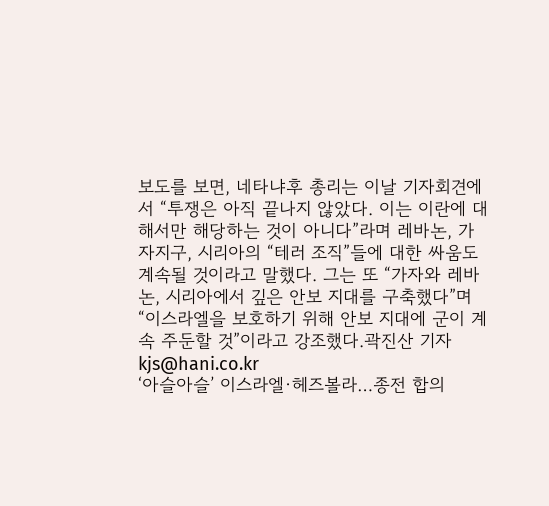보도를 보면, 네타냐후 총리는 이날 기자회견에서 “투쟁은 아직 끝나지 않았다. 이는 이란에 대해서만 해당하는 것이 아니다”라며 레바논, 가자지구, 시리아의 “테러 조직”들에 대한 싸움도 계속될 것이라고 말했다. 그는 또 “가자와 레바논, 시리아에서 깊은 안보 지대를 구축했다”며 “이스라엘을 보호하기 위해 안보 지대에 군이 계속 주둔할 것”이라고 강조했다.곽진산 기자 kjs@hani.co.kr
‘아슬아슬’ 이스라엘·헤즈볼라…종전 합의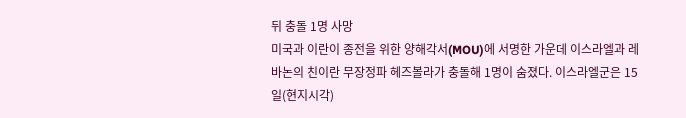뒤 충돌 1명 사망
미국과 이란이 종전을 위한 양해각서(MOU)에 서명한 가운데 이스라엘과 레바논의 친이란 무장정파 헤즈볼라가 충돌해 1명이 숨졌다. 이스라엘군은 15일(현지시각)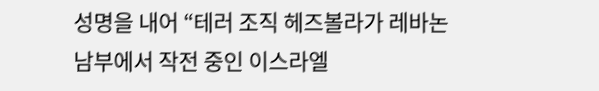성명을 내어 “테러 조직 헤즈볼라가 레바논 남부에서 작전 중인 이스라엘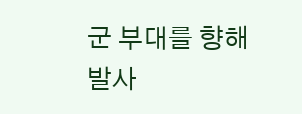군 부대를 향해 발사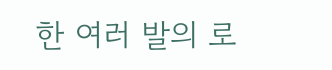한 여러 발의 로